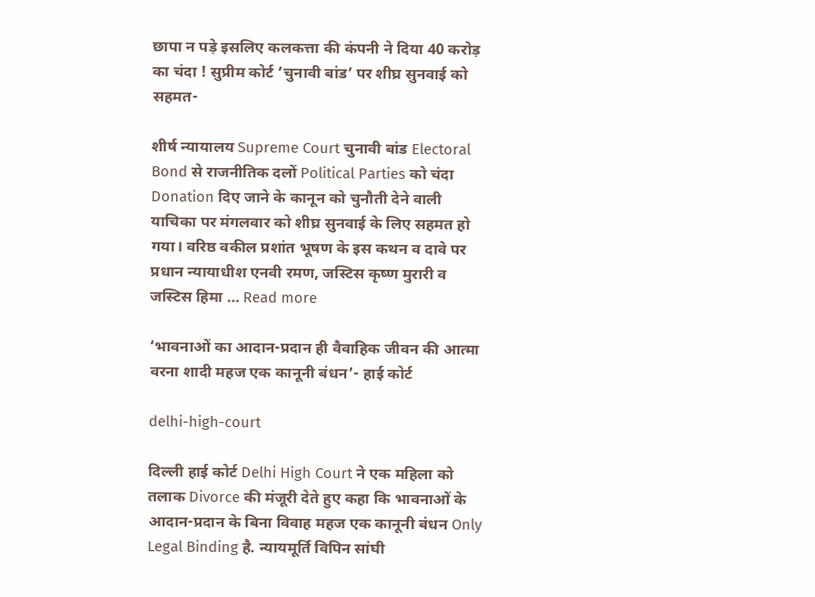छापा न पड़े इसलिए कलकत्ता की कंपनी ने दिया 40 करोड़ का चंदा ! सुप्रीम कोर्ट ‘चुनावी बांड’ पर शीघ्र सुनवाई को सहमत-

शीर्ष न्यायालय Supreme Court चुनावी बांड Electoral Bond से राजनीतिक दलों Political Parties को चंदा Donation दिए जाने के कानून को चुनौती देने वाली याचिका पर मंगलवार को शीघ्र सुनवाई के लिए सहमत हो गया। वरिष्ठ वकील प्रशांत भूषण के इस कथन व दावे पर प्रधान न्यायाधीश एनवी रमण, जस्टिस कृष्ण मुरारी व जस्टिस हिमा … Read more

‘भावनाओं का आदान-प्रदान ही वैवाहिक जीवन की आत्मा वरना शादी महज एक कानूनी बंधन’- हाई कोर्ट

delhi-high-court

दिल्ली हाई कोर्ट Delhi High Court ने एक महिला को तलाक Divorce की मंजूरी देते हुए कहा कि भावनाओं के आदान-प्रदान के बिना विवाह महज एक कानूनी बंधन Only Legal Binding है. न्यायमूर्ति विपिन सांघी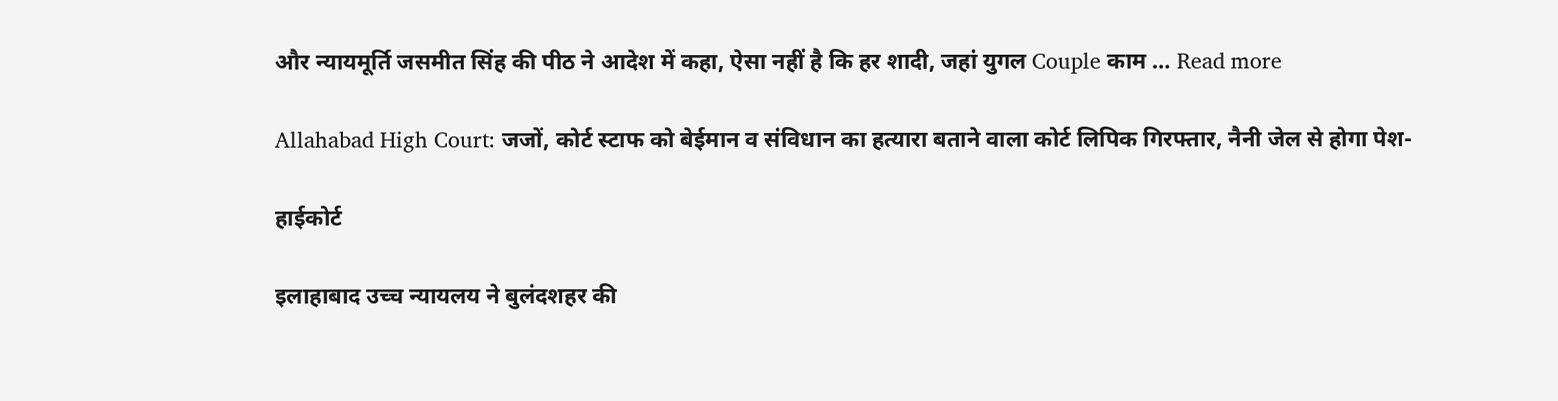और न्यायमूर्ति जसमीत सिंह की पीठ ने आदेश में कहा, ऐसा नहीं है कि हर शादी, जहां युगल Couple काम … Read more

Allahabad High Court: जजों, कोर्ट स्टाफ को बेईमान व संविधान का हत्यारा बताने वाला कोर्ट लिपिक गिरफ्तार, नैनी जेल से होगा पेश-

हाईकोर्ट

इलाहाबाद उच्च न्यायलय ने बुलंदशहर की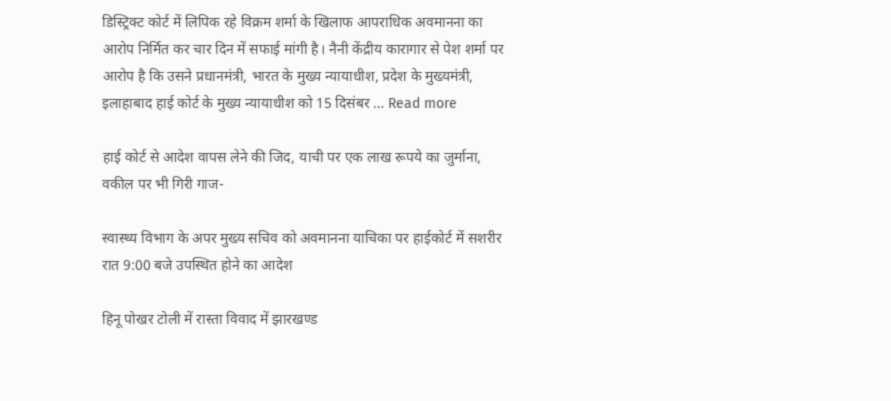डिस्ट्रिक्ट कोर्ट में लिपिक रहे विक्रम शर्मा के खिलाफ आपराधिक अवमानना का आरोप निर्मित कर चार दिन में सफाई मांगी है। नैनी केंद्रीय कारागार से पेश शर्मा पर आरोप है कि उसने प्रधानमंत्री, भारत के मुख्य न्यायाधीश, प्रदेश के मुख्यमंत्री, इलाहाबाद हाई कोर्ट के मुख्य न्यायाधीश को 15 दिसंबर … Read more

हाई कोर्ट से आदेश वापस लेने की जिद, याची पर एक लाख रूपये का जुर्माना, वकील पर भी गिरी गाज-

स्वास्थ्य विभाग के अपर मुख्य सचिव को अवमानना याचिका पर हाईकोर्ट में सशरीर रात 9:00 बजे उपस्थित होने का आदेश

हिनू पोखर टोली में रास्ता विवाद में झारखण्ड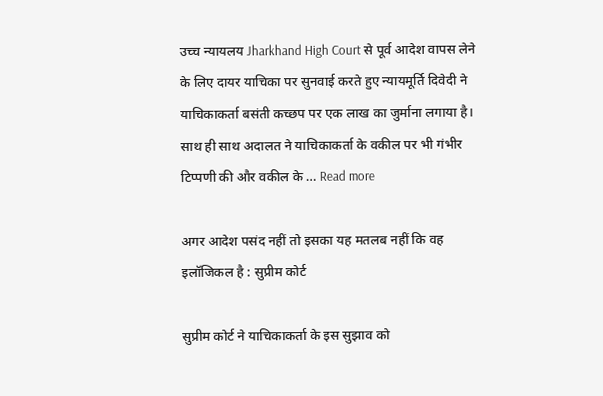उच्च न्यायलय Jharkhand High Court से पूर्व आदेश वापस लेने के लिए दायर याचिका पर सुनवाई करते हुए न्यायमूर्ति दिवेदी ने याचिकाकर्ता बसंती कच्छप पर एक लाख का जुर्माना लगाया है। साथ ही साथ अदालत ने याचिकाकर्ता के वकील पर भी गंभीर टिप्पणी की और वकील के … Read more

अगर आदेश पसंद नहीं तो इसका यह मतलब नहीं कि वह इलॉजिकल है : सुप्रीम कोर्ट

सुप्रीम कोर्ट ने याचिकाकर्ता के इस सुझाव को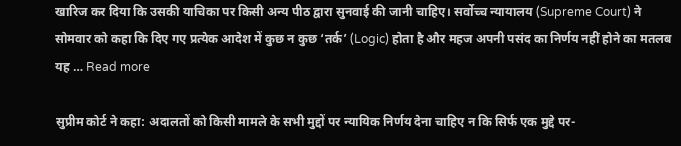खारिज कर दिया कि उसकी याचिका पर किसी अन्य पीठ द्वारा सुनवाई की जानी चाहिए। सर्वोच्च न्यायालय (Supreme Court) ने सोमवार को कहा कि दिए गए प्रत्येक आदेश में कुछ न कुछ ‘तर्क’ (Logic) होता है और महज अपनी पसंद का निर्णय नहीं होने का मतलब यह … Read more

सुप्रीम कोर्ट ने कहा: अदालतों को किसी मामले के सभी मुद्दों पर न्यायिक निर्णय देना चाहिए न कि सिर्फ एक मुद्दे पर-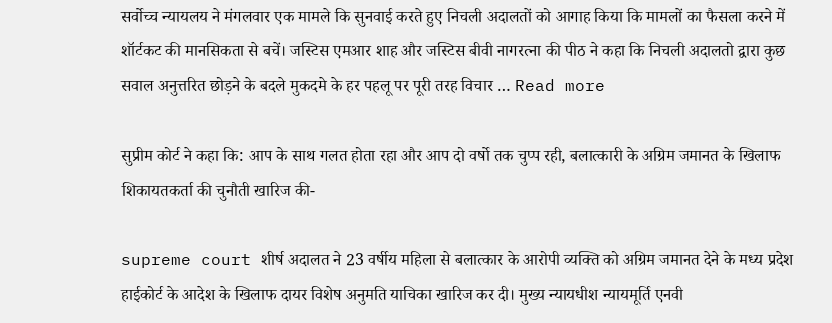सर्वोच्च न्यायलय ने मंगलवार एक मामले कि सुनवाई करते हुए निचली अदालतों को आगाह किया कि मामलों का फैसला करने में शॉर्टकट की मानसिकता से बचें। जस्टिस एमआर शाह और जस्टिस बीवी नागरत्ना की पीठ ने कहा कि निचली अदालतो द्वारा कुछ सवाल अनुत्तरित छोड़ने के बदले मुकदमे के हर पहलू पर पूरी तरह विचार … Read more

सुप्रीम कोर्ट ने कहा कि: आप के साथ गलत होता रहा और आप दो वर्षो तक चुप्प रही, बलात्कारी के अग्रिम जमानत के खिलाफ शिकायतकर्ता की चुनौती खारिज की-

supreme court शीर्ष अदालत ने 23 वर्षीय महिला से बलात्कार के आरोपी व्यक्ति को अग्रिम जमानत देने के मध्य प्रदेश हाईकोर्ट के आदेश के खिलाफ दायर विशेष अनुमति याचिका खारिज कर दी। मुख्य न्यायधीश न्यायमूर्ति एनवी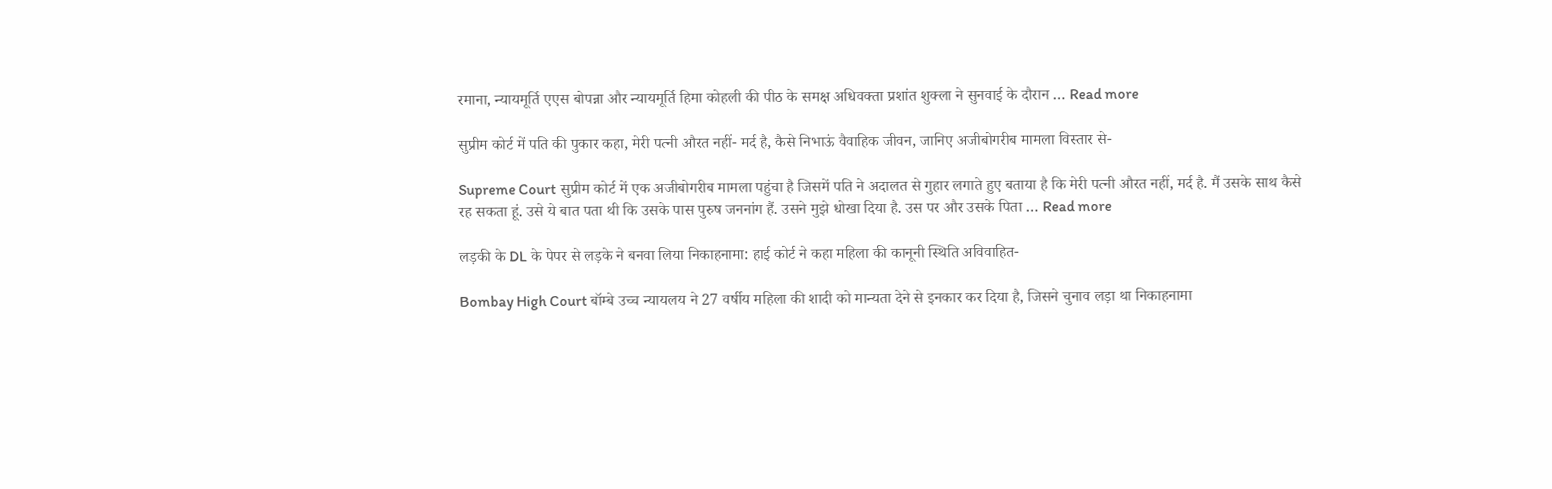रमाना, न्यायमूर्ति एएस बोपन्ना और न्यायमूर्ति हिमा कोहली की पीठ के समक्ष अधिवक्ता प्रशांत शुक्ला ने सुनवाई के दौरान … Read more

सुप्रीम कोर्ट में पति की पुकार कहा, मेरी पत्नी औरत नहीं- मर्द है, कैसे निभाऊं वैवाहिक जीवन, जानिए अजीबोगरीब मामला विस्तार से-

Supreme Court सुप्रीम कोर्ट में एक अजीबोगरीब मामला पहुंचा है जिसमें पति ने अदालत से गुहार लगाते हुए बताया है कि मेरी पत्नी औरत नहीं, मर्द है. मैं उसके साथ कैसे रह सकता हूं. उसे ये बात पता थी कि उसके पास पुरुष जननांग हैं. उसने मुझे धोखा दिया है. उस पर और उसके पिता … Read more

लड़की के DL के पेपर से लड़के ने बनवा लिया निकाहनामा: हाई कोर्ट ने कहा महिला की कानूनी स्थिति अविवाहित-

Bombay High Court बॉम्बे उच्च न्यायलय ने 27 वर्षीय महिला की शादी को मान्यता देने से इनकार कर दिया है, जिसने चुनाव लड़ा था निकाहनामा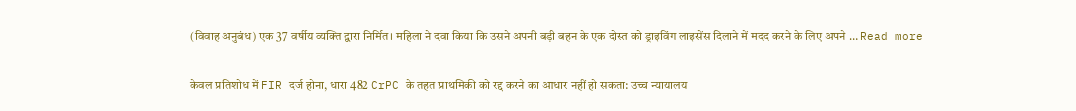(विवाह अनुबंध) एक 37 वर्षीय व्यक्ति द्वारा निर्मित। महिला ने दवा किया कि उसने अपनी बड़ी बहन के एक दोस्त को ड्राइविंग लाइसेंस दिलाने में मदद करने के लिए अपने … Read more

केवल प्रतिशोध में FIR दर्ज होना, धारा 482 CrPC के तहत प्राथमिकी को रद्द करने का आधार नहीं हो सकता: उच्च न्यायालय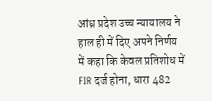आंध्र प्रदेश उच्च न्यायालय ने हाल ही में दिए अपने निर्णय में कहा कि केवल प्रतिशोध में FIR दर्ज होना, धारा 482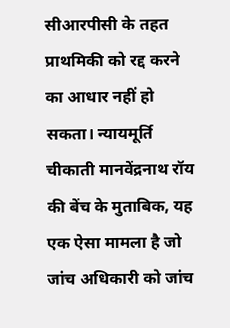सीआरपीसी के तहत प्राथमिकी को रद्द करने का आधार नहीं हो सकता। न्यायमूर्ति चीकाती मानवेंद्रनाथ रॉय की बेंच के मुताबिक, यह एक ऐसा मामला है जो जांच अधिकारी को जांच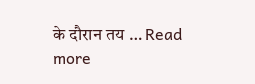के दौरान तय … Read more